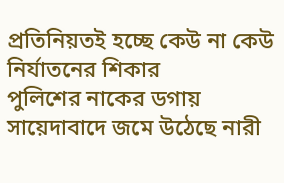প্রতিনিয়তই হচ্ছে কেউ না কেউ নির্যাতনের শিকার
পুলিশের নাকের ডগায় সায়েদাবাদে জমে উঠেছে নারী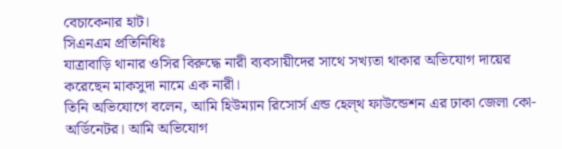বেচাকেনার হাট।
সিএনএম প্রতিনিধিঃ
যাত্রাবাড়ি থানার ওসির বিরুদ্ধে নারী ব্যবসায়ীদের সাথে সখ্যতা থাকার অভিযোগ দায়ের করেছেন মাকসুদা নামে এক নারী।
তিনি অভিযোগে বলেন, আমি হিউম্যান রিসোর্স এন্ড হেল্থ ফাউন্ডেশন এর ঢাকা জেলা কো-অর্ডিনেটর। আমি অভিযোগ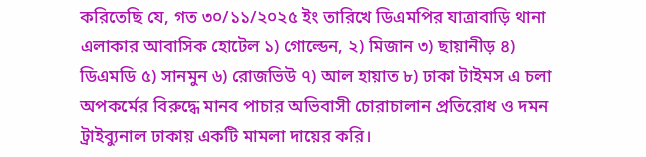করিতেছি যে, গত ৩০/১১/২০২৫ ইং তারিখে ডিএমপির যাত্রাবাড়ি থানা এলাকার আবাসিক হোটেল ১) গোল্ডেন, ২) মিজান ৩) ছায়ানীড় ৪) ডিএমডি ৫) সানমুন ৬) রোজভিউ ৭) আল হায়াত ৮) ঢাকা টাইমস এ চলা অপকর্মের বিরুদ্ধে মানব পাচার অভিবাসী চোরাচালান প্রতিরোধ ও দমন ট্রাইব্যুনাল ঢাকায় একটি মামলা দায়ের করি।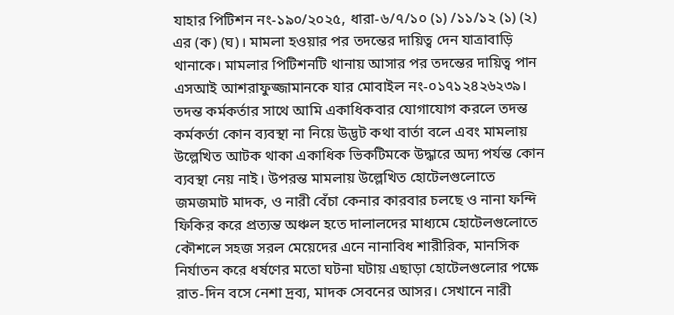যাহার পিটিশন নং-১৯০/২০২৫, ধারা-৬/৭/১০ (১) /১১/১২ (১) (২) এর (ক) (ঘ)। মামলা হওয়ার পর তদন্তের দায়িত্ব দেন যাত্রাবাড়ি থানাকে। মামলার পিটিশনটি থানায় আসার পর তদন্তের দায়িত্ব পান এসআই আশরাফুজ্জামানকে যার মোবাইল নং-০১৭১২৪২৬২৩৯। তদন্ত কর্মকর্তার সাথে আমি একাধিকবার যোগাযোগ করলে তদন্ত কর্মকর্তা কোন ব্যবস্থা না নিয়ে উদ্ভট কথা বার্তা বলে এবং মামলায় উল্লেখিত আটক থাকা একাধিক ভিকটিমকে উদ্ধারে অদ্য পর্যন্ত কোন ব্যবস্থা নেয় নাই। উপরন্ত মামলায় উল্লেখিত হোটেলগুলোতে জমজমাট মাদক, ও নারী বেঁচা কেনার কারবার চলছে ও নানা ফন্দি ফিকির করে প্রত্যন্ত অঞ্চল হতে দালালদের মাধ্যমে হোটেলগুলোতে কৌশলে সহজ সরল মেয়েদের এনে নানাবিধ শারীরিক, মানসিক নির্যাতন করে ধর্ষণের মতো ঘটনা ঘটায় এছাড়া হোটেলগুলোর পক্ষে রাত-দিন বসে নেশা দ্রব্য, মাদক সেবনের আসর। সেখানে নারী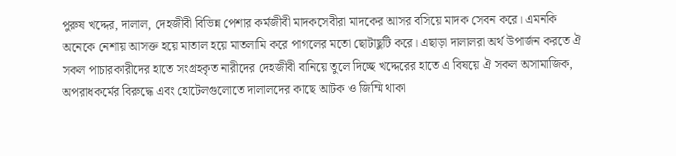পুরুষ খদ্দের, দালাল, দেহজীবী বিভিন্ন পেশার কর্মজীবী মাদকসেবীরা মাদকের আসর বসিয়ে মাদক সেবন করে। এমনকি অনেকে নেশায় আসক্ত হয়ে মাতাল হয়ে মাতলামি করে পাগলের মতো ছোটাছুটি করে। এছাড়া দালালরা অর্থ উপার্জন করতে ঐ সকল পাচারকারীদের হাতে সংগ্রহকৃত নারীদের দেহজীবী বানিয়ে তুলে দিচ্ছে খদ্দেরের হাতে এ বিষয়ে ঐ সকল অসামাজিক, অপরাধকর্মের বিরুদ্ধে এবং হোটেলগুলোতে দালালদের কাছে আটক ও জিম্মি থাকা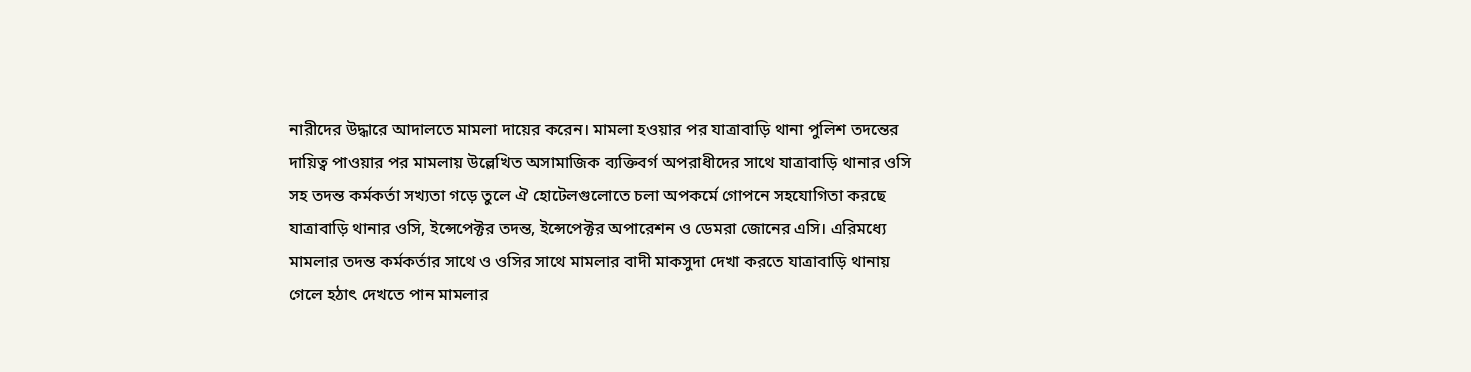নারীদের উদ্ধারে আদালতে মামলা দায়ের করেন। মামলা হওয়ার পর যাত্রাবাড়ি থানা পুলিশ তদন্তের দায়িত্ব পাওয়ার পর মামলায় উল্লেখিত অসামাজিক ব্যক্তিবর্গ অপরাধীদের সাথে যাত্রাবাড়ি থানার ওসি সহ তদন্ত কর্মকর্তা সখ্যতা গড়ে তুলে ঐ হোটেলগুলোতে চলা অপকর্মে গোপনে সহযোগিতা করছে যাত্রাবাড়ি থানার ওসি, ইন্সেপেক্টর তদন্ত, ইন্সেপেক্টর অপারেশন ও ডেমরা জোনের এসি। এরিমধ্যে মামলার তদন্ত কর্মকর্তার সাথে ও ওসির সাথে মামলার বাদী মাকসুদা দেখা করতে যাত্রাবাড়ি থানায় গেলে হঠাৎ দেখতে পান মামলার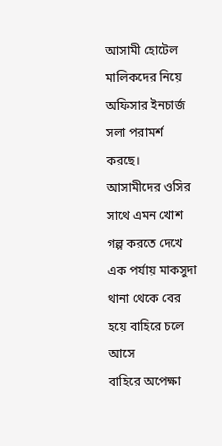আসামী হোটেল মালিকদের নিয়ে অফিসার ইনচার্জ সলা পরামর্শ করছে।
আসামীদের ওসির সাথে এমন খোশ গল্প করতে দেখে এক পর্যায় মাকসুদা থানা থেকে বের হয়ে বাহিরে চলে আসে
বাহিরে অপেক্ষা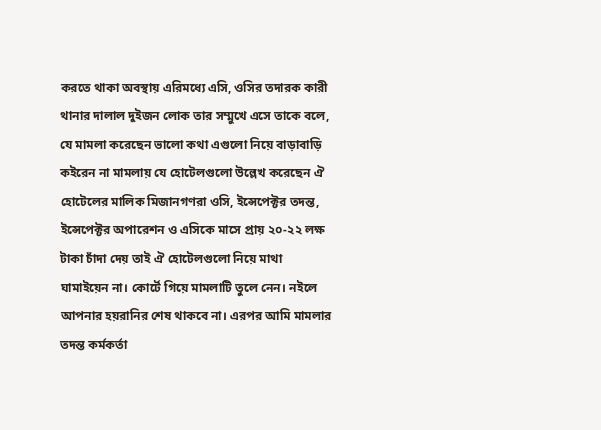করতে থাকা অবস্থায় এরিমধ্যে এসি, ওসির তদারক কারী থানার দালাল দুইজন লোক তার সম্মুখে এসে তাকে বলে, যে মামলা করেছেন ভালো কথা এগুলো নিয়ে বাড়াবাড়ি কইরেন না মামলায় যে হোটেলগুলো উল্লেখ করেছেন ঐ হোটেলের মালিক মিজানগণরা ওসি, ইন্সেপেক্টর তদন্ত, ইন্সেপেক্টর অপারেশন ও এসিকে মাসে প্রায় ২০-২২ লক্ষ টাকা চাঁদা দেয় তাই ঐ হোটেলগুলো নিয়ে মাথা ঘামাইয়েন না। কোর্টে গিয়ে মামলাটি তুলে নেন। নইলে আপনার হয়রানির শেষ থাকবে না। এরপর আমি মামলার তদন্ত কর্মকর্তা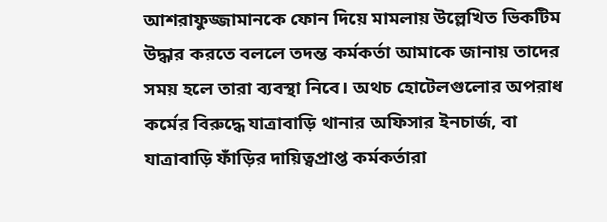আশরাফুজ্জামানকে ফোন দিয়ে মামলায় উল্লেখিত ভিকটিম উদ্ধার করতে বললে তদন্ত কর্মকর্তা আমাকে জানায় তাদের সময় হলে তারা ব্যবস্থা নিবে। অথচ হোটেলগুলোর অপরাধ কর্মের বিরুদ্ধে যাত্রাবাড়ি থানার অফিসার ইনচার্জ, বা যাত্রাবাড়ি ফাঁড়ির দায়িত্বপ্রাপ্ত কর্মকর্তারা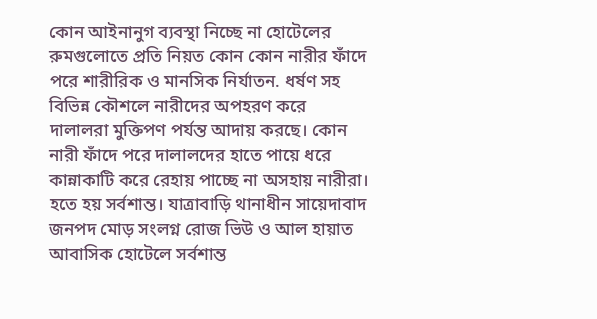কোন আইনানুগ ব্যবস্থা নিচ্ছে না হোটেলের রুমগুলোতে প্রতি নিয়ত কোন কোন নারীর ফাঁদে পরে শারীরিক ও মানসিক নির্যাতন. ধর্ষণ সহ বিভিন্ন কৌশলে নারীদের অপহরণ করে দালালরা মুক্তিপণ পর্যন্ত আদায় করছে। কোন নারী ফাঁদে পরে দালালদের হাতে পায়ে ধরে কান্নাকাটি করে রেহায় পাচ্ছে না অসহায় নারীরা। হতে হয় সর্বশান্ত। যাত্রাবাড়ি থানাধীন সায়েদাবাদ জনপদ মোড় সংলগ্ন রোজ ভিউ ও আল হায়াত আবাসিক হোটেলে সর্বশান্ত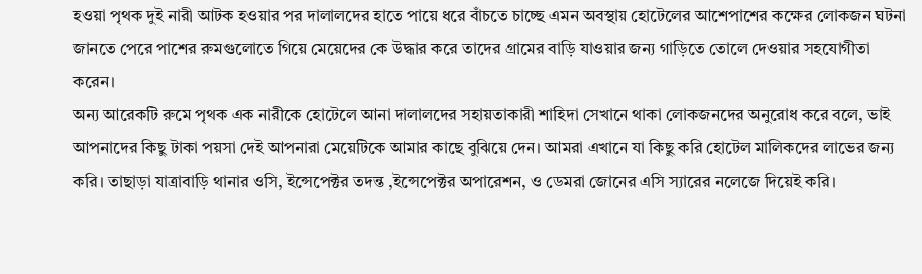হওয়া পৃথক দুই নারী আটক হওয়ার পর দালালদের হাতে পায়ে ধরে বাঁচতে চাচ্ছে এমন অবস্থায় হোটেলের আশেপাশের কক্ষের লোকজন ঘটনা জানতে পেরে পাশের রুমগুলোতে গিয়ে মেয়েদের কে উদ্ধার করে তাদের গ্রামের বাড়ি যাওয়ার জন্য গাড়িতে তোলে দেওয়ার সহযোগীতা করেন।
অন্য আরেকটি রুমে পৃথক এক নারীকে হোটেলে আনা দালালদের সহায়তাকারী শাহিদা সেখানে থাকা লোকজনদের অনুরোধ করে বলে, ভাই আপনাদের কিছু টাকা পয়সা দেই আপনারা মেয়েটিকে আমার কাছে বুঝিয়ে দেন। আমরা এখানে যা কিছু করি হোটেল মালিকদের লাভের জন্য করি। তাছাড়া যাত্রাবাড়ি থানার ওসি, ইন্সেপেক্টর তদন্ত ,ইন্সেপেক্টর অপারেশন, ও ডেমরা জোনের এসি স্যারের নলেজে দিয়েই করি।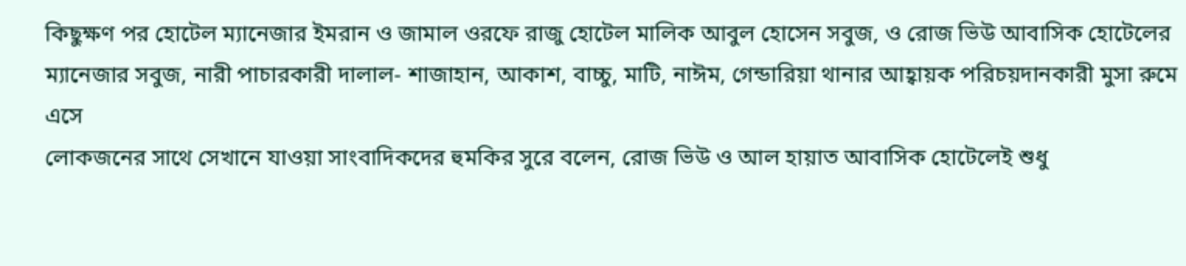কিছুক্ষণ পর হোটেল ম্যানেজার ইমরান ও জামাল ওরফে রাজু হোটেল মালিক আবুল হোসেন সবুজ, ও রোজ ভিউ আবাসিক হোটেলের ম্যানেজার সবুজ, নারী পাচারকারী দালাল- শাজাহান, আকাশ, বাচ্চু, মাটি, নাঈম, গেন্ডারিয়া থানার আহ্বায়ক পরিচয়দানকারী মুসা রুমে এসে
লোকজনের সাথে সেখানে যাওয়া সাংবাদিকদের হুমকির সুরে বলেন, রোজ ভিউ ও আল হায়াত আবাসিক হোটেলেই শুধু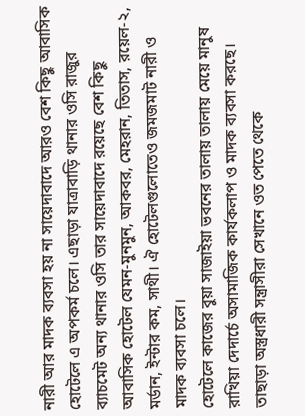নারী আর মাদক ব্যবসা হয় না সায়েদাবাদে আরও বেশ কিছু আবাসিক হোটেলে এ অপকর্ম চলে। এছাড়া যাত্রাবাড়ি থানার ওসি রাজুর ব্যাচমেট অন্য থানার ওসি তার সায়েদাবাদে রয়েছে বেশ কিছু আবাসিক হোটেল যেমন-মুনমুন, আকবর, মেহরান, তিতাস, রয়েল-২, মর্ডান, ইন্টার কম, সাথী। ঐ হোটেলগুলোতেও জমজমাট নারী ও মাদক ব্যবসা চলে।
হোটেলে কাজের বুয়া সাজাইয়া ভবনের তালায় তালায় মেয়ে মানুষ রাখিয়া দেদার্চে অসামাজিক কার্যকলাপ ও মাদক ব্যবসা করছে। তাছাড়া অস্ত্রধারী সন্ত্রাসীরা সেখানে ওত পেতে থেকে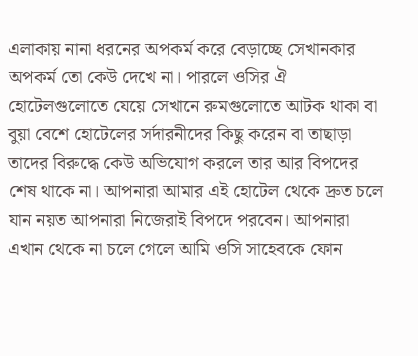এলাকায় নানা ধরনের অপকর্ম করে বেড়াচ্ছে সেখানকার অপকর্ম তো কেউ দেখে না। পারলে ওসির ঐ হোটেলগুলোতে যেয়ে সেখানে রুমগুলোতে আটক থাকা বা বুয়া বেশে হোটেলের সর্দারনীদের কিছু করেন বা তাছাড়া তাদের বিরুদ্ধে কেউ অভিযোগ করলে তার আর বিপদের শেষ থাকে না। আপনারা আমার এই হোটেল থেকে দ্রুত চলে যান নয়ত আপনারা নিজেরাই বিপদে পরবেন। আপনারা এখান থেকে না চলে গেলে আমি ওসি সাহেবকে ফোন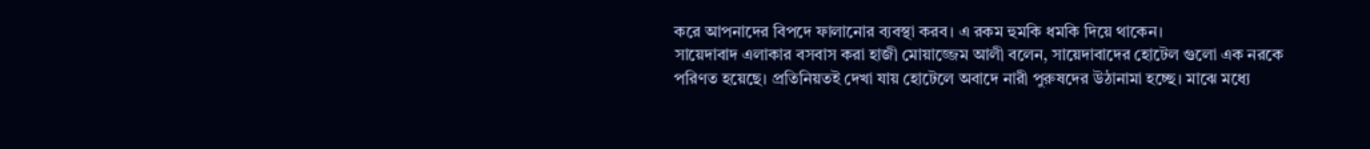করে আপনাদের বিপদে ফালানোর ব্যবস্থা করব। এ রকম হুমকি ধমকি দিয়ে থাকেন।
সায়েদাবাদ এলাকার বসবাস করা হাজী মোয়াজ্জেম আলী বলেন, সায়েদাবাদের হোটেল গুলো এক নরকে পরিণত হয়েছে। প্রতিনিয়তই দেখা যায় হোটেলে অবাদে নারী পুরুষদের উঠানামা হচ্ছে। মাঝে মধ্যে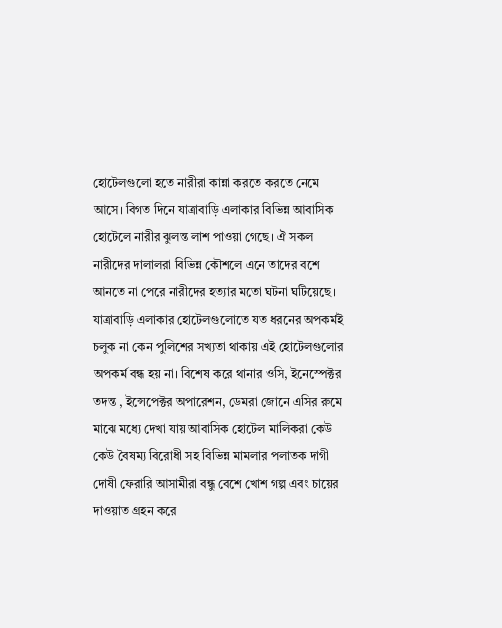হোটেলগুলো হতে নারীরা কান্না করতে করতে নেমে আসে। বিগত দিনে যাত্রাবাড়ি এলাকার বিভিন্ন আবাসিক হোটেলে নারীর ঝুলন্ত লাশ পাওয়া গেছে। ঐ সকল নারীদের দালালরা বিভিন্ন কৌশলে এনে তাদের বশে আনতে না পেরে নারীদের হত্যার মতো ঘটনা ঘটিয়েছে। যাত্রাবাড়ি এলাকার হোটেলগুলোতে যত ধরনের অপকর্মই চলুক না কেন পুলিশের সখ্যতা থাকায় এই হোটেলগুলোর অপকর্ম বন্ধ হয় না। বিশেষ করে থানার ওসি, ইনেস্পেক্টর তদন্ত , ইন্সেপেক্টর অপারেশন, ডেমরা জোনে এসির রুমে মাঝে মধ্যে দেখা যায় আবাসিক হোটেল মালিকরা কেউ কেউ বৈষম্য বিরোধী সহ বিভিন্ন মামলার পলাতক দাগী দোষী ফেরারি আসামীরা বন্ধু বেশে খোশ গল্প এবং চায়ের দাওয়াত গ্রহন করে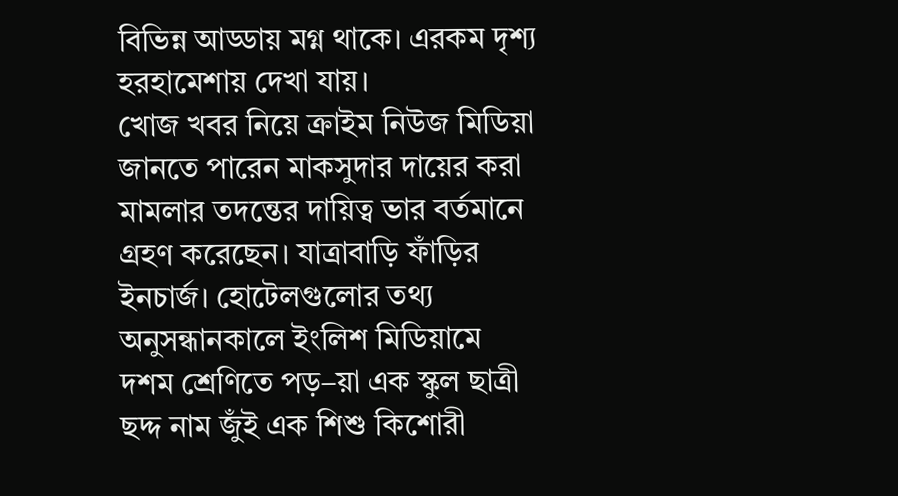বিভিন্ন আড্ডায় মগ্ন থাকে। এরকম দৃশ্য হরহামেশায় দেখা যায়।
খোজ খবর নিয়ে ক্রাইম নিউজ মিডিয়া জানতে পারেন মাকসুদার দায়ের করা মামলার তদন্তের দায়িত্ব ভার বর্তমানে গ্রহণ করেছেন। যাত্রাবাড়ি ফাঁড়ির ইনচার্জ। হোটেলগুলোর তথ্য অনুসন্ধানকালে ইংলিশ মিডিয়ামে দশম শ্রেণিতে পড়–য়া এক স্কুল ছাত্রী ছদ্দ নাম জুঁই এক শিশু কিশোরী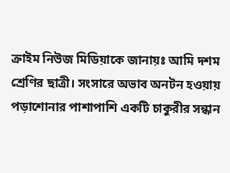ক্রাইম নিউজ মিডিয়াকে জানায়ঃ আমি দশম শ্রেণির ছাত্রী। সংসারে অভাব অনটন হওয়ায় পড়াশোনার পাশাপাশি একটি চাকুরীর সন্ধান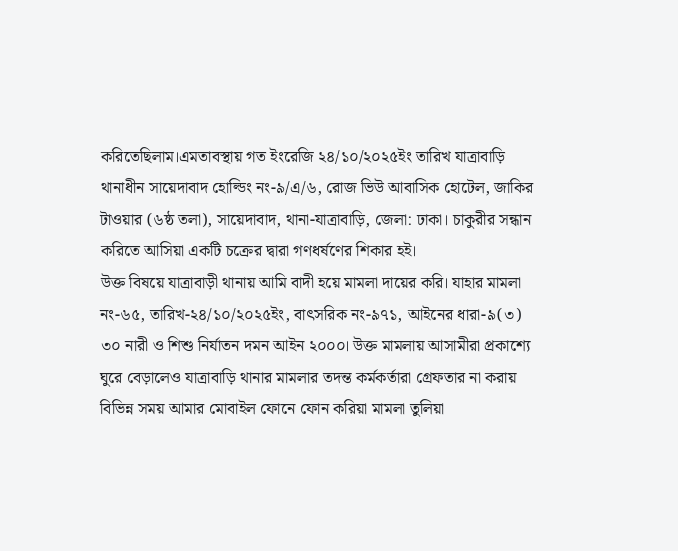করিতেছিলাম।এমতাবস্থায় গত ইংরেজি ২৪/১০/২০২৫ইং তারিখ যাত্রাবাড়ি থানাধীন সায়েদাবাদ হোল্ডিং নং-৯/এ/৬, রোজ ভিউ আবাসিক হোটেল, জাকির টাওয়ার (৬ষ্ঠ তলা), সায়েদাবাদ, থানা-যাত্রাবাড়ি, জেলা: ঢাকা। চাকুরীর সন্ধান করিতে আসিয়া একটি চক্রের দ্বারা গণধর্ষণের শিকার হই।
উক্ত বিষয়ে যাত্রাবাড়ী থানায় আমি বাদী হয়ে মামলা দায়ের করি। যাহার মামলা নং-৬৫, তারিখ-২৪/১০/২০২৫ইং, বাৎসরিক নং-৯৭১, আইনের ধারা-৯(৩) ৩০ নারী ও শিশু নির্যাতন দমন আইন ২০০০। উক্ত মামলায় আসামীরা প্রকাশ্যে ঘুরে বেড়ালেও যাত্রাবাড়ি থানার মামলার তদন্ত কর্মকর্তারা গ্রেফতার না করায় বিভিন্ন সময় আমার মোবাইল ফোনে ফোন করিয়া মামলা তুলিয়া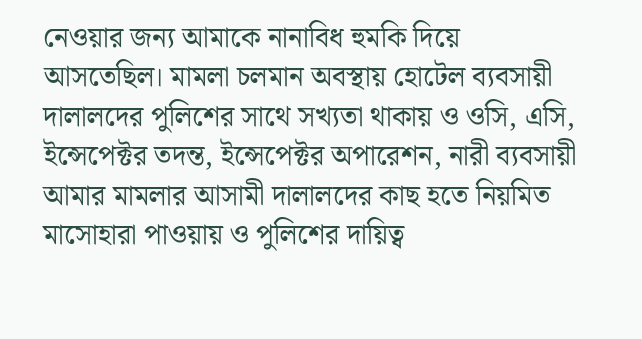নেওয়ার জন্য আমাকে নানাবিধ হুমকি দিয়ে আসতেছিল। মামলা চলমান অবস্থায় হোটেল ব্যবসায়ী দালালদের পুলিশের সাথে সখ্যতা থাকায় ও ওসি, এসি, ইন্সেপেক্টর তদন্ত, ইন্সেপেক্টর অপারেশন, নারী ব্যবসায়ী আমার মামলার আসামী দালালদের কাছ হতে নিয়মিত মাসোহারা পাওয়ায় ও পুলিশের দায়িত্ব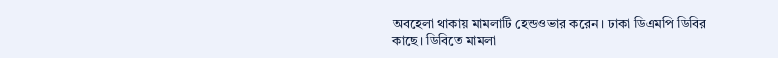অবহেলা থাকায় মামলাটি হেন্ডওভার করেন। ঢাকা ডিএমপি ডিবির কাছে। ডিবিতে মামলা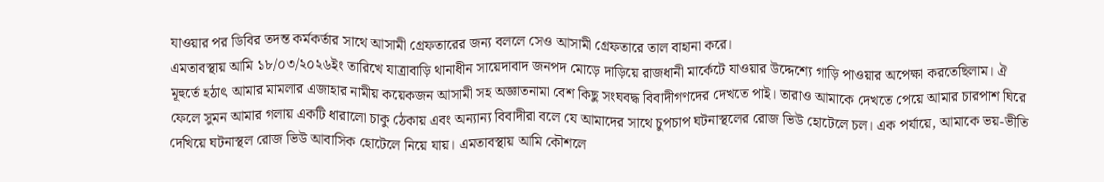যাওয়ার পর ডিবির তদন্ত কর্মকর্তার সাথে আসামী গ্রেফতারের জন্য বললে সেও আসামী গ্রেফতারে তাল বাহানা করে।
এমতাবস্থায় আমি ১৮/০৩/২০২৬ইং তারিখে যাত্রাবাড়ি থানাধীন সায়েদাবাদ জনপদ মোড়ে দাড়িয়ে রাজধানী মার্কেটে যাওয়ার উদ্দেশ্যে গাড়ি পাওয়ার অপেক্ষা করতেছিলাম। ঐ মূহুর্তে হঠাৎ আমার মামলার এজাহার নামীয় কয়েকজন আসামী সহ অজ্ঞাতনামা বেশ কিছু সংঘবদ্ধ বিবাদীগণদের দেখতে পাই। তারাও আমাকে দেখতে পেয়ে আমার চারপাশ ঘিরে ফেলে সুমন আমার গলায় একটি ধারালো চাকু ঠেকায় এবং অন্যান্য বিবাদীরা বলে যে আমাদের সাথে চুপচাপ ঘটনাস্থলের রোজ ভিউ হোটেলে চল। এক পর্যায়ে, আমাকে ভয়-ভীতি দেখিয়ে ঘটনাস্থল রোজ ভিউ আবাসিক হোটেলে নিয়ে যায়। এমতাবস্থায় আমি কৌশলে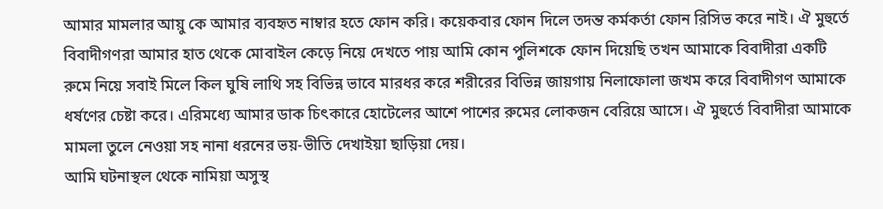আমার মামলার আয়ু কে আমার ব্যবহৃত নাম্বার হতে ফোন করি। কয়েকবার ফোন দিলে তদন্ত কর্মকর্তা ফোন রিসিভ করে নাই। ঐ মুহুর্তে বিবাদীগণরা আমার হাত থেকে মোবাইল কেড়ে নিয়ে দেখতে পায় আমি কোন পুলিশকে ফোন দিয়েছি তখন আমাকে বিবাদীরা একটি রুমে নিয়ে সবাই মিলে কিল ঘুষি লাথি সহ বিভিন্ন ভাবে মারধর করে শরীরের বিভিন্ন জায়গায় নিলাফোলা জখম করে বিবাদীগণ আমাকে ধর্ষণের চেষ্টা করে। এরিমধ্যে আমার ডাক চিৎকারে হোটেলের আশে পাশের রুমের লোকজন বেরিয়ে আসে। ঐ মুহুর্তে বিবাদীরা আমাকে মামলা তুলে নেওয়া সহ নানা ধরনের ভয়-ভীতি দেখাইয়া ছাড়িয়া দেয়।
আমি ঘটনাস্থল থেকে নামিয়া অসুস্থ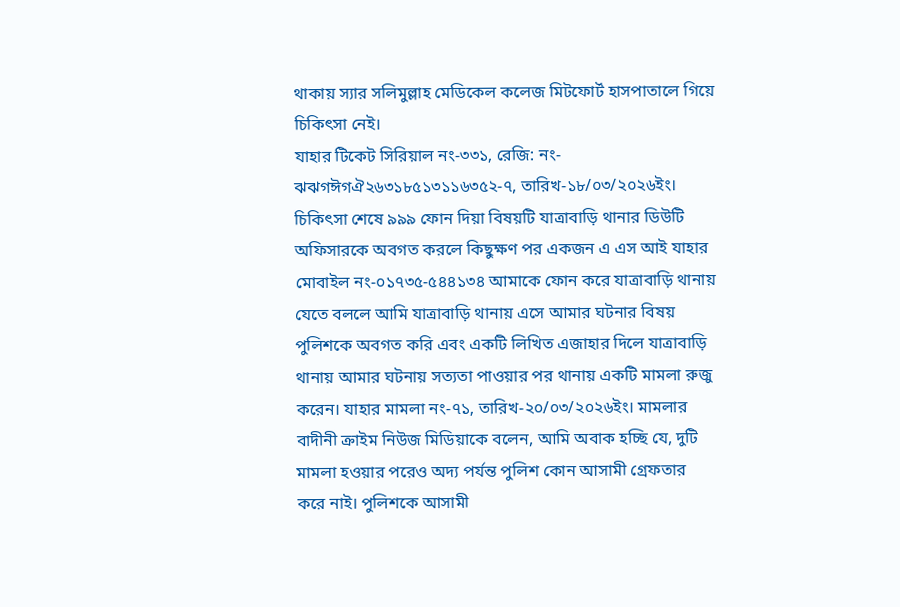থাকায় স্যার সলিমুল্লাহ মেডিকেল কলেজ মিটফোর্ট হাসপাতালে গিয়ে চিকিৎসা নেই।
যাহার টিকেট সিরিয়াল নং-৩৩১, রেজি: নং-ঝঝগঈগঐ২৬৩১৮৫১৩১১৬৩৫২-৭, তারিখ-১৮/০৩/২০২৬ইং। চিকিৎসা শেষে ৯৯৯ ফোন দিয়া বিষয়টি যাত্রাবাড়ি থানার ডিউটি অফিসারকে অবগত করলে কিছুক্ষণ পর একজন এ এস আই যাহার মোবাইল নং-০১৭৩৫-৫৪৪১৩৪ আমাকে ফোন করে যাত্রাবাড়ি থানায় যেতে বললে আমি যাত্রাবাড়ি থানায় এসে আমার ঘটনার বিষয় পুলিশকে অবগত করি এবং একটি লিখিত এজাহার দিলে যাত্রাবাড়ি থানায় আমার ঘটনায় সত্যতা পাওয়ার পর থানায় একটি মামলা রুজু করেন। যাহার মামলা নং-৭১, তারিখ-২০/০৩/২০২৬ইং। মামলার বাদীনী ক্রাইম নিউজ মিডিয়াকে বলেন, আমি অবাক হচ্ছি যে, দুটি মামলা হওয়ার পরেও অদ্য পর্যন্ত পুলিশ কোন আসামী গ্রেফতার করে নাই। পুলিশকে আসামী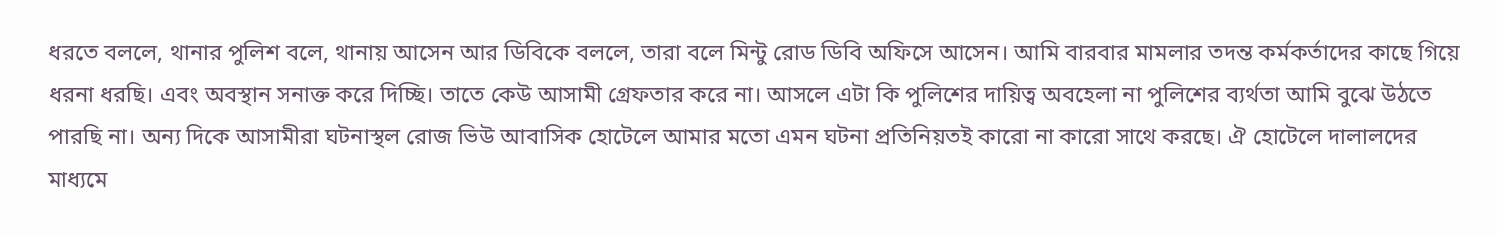ধরতে বললে, থানার পুলিশ বলে, থানায় আসেন আর ডিবিকে বললে, তারা বলে মিন্টু রোড ডিবি অফিসে আসেন। আমি বারবার মামলার তদন্ত কর্মকর্তাদের কাছে গিয়ে ধরনা ধরছি। এবং অবস্থান সনাক্ত করে দিচ্ছি। তাতে কেউ আসামী গ্রেফতার করে না। আসলে এটা কি পুলিশের দায়িত্ব অবহেলা না পুলিশের ব্যর্থতা আমি বুঝে উঠতে পারছি না। অন্য দিকে আসামীরা ঘটনাস্থল রোজ ভিউ আবাসিক হোটেলে আমার মতো এমন ঘটনা প্রতিনিয়তই কারো না কারো সাথে করছে। ঐ হোটেলে দালালদের মাধ্যমে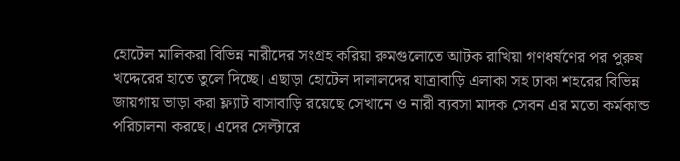হোটেল মালিকরা বিভিন্ন নারীদের সংগ্রহ করিয়া রুমগুলোতে আটক রাখিয়া গণধর্ষণের পর পুরুষ খদ্দেরের হাতে তুলে দিচ্ছে। এছাড়া হোটেল দালালদের যাত্রাবাড়ি এলাকা সহ ঢাকা শহরের বিভিন্ন জায়গায় ভাড়া করা ফ্ল্যাট বাসাবাড়ি রয়েছে সেখানে ও নারী ব্যবসা মাদক সেবন এর মতো কর্মকান্ড পরিচালনা করছে। এদের সেল্টারে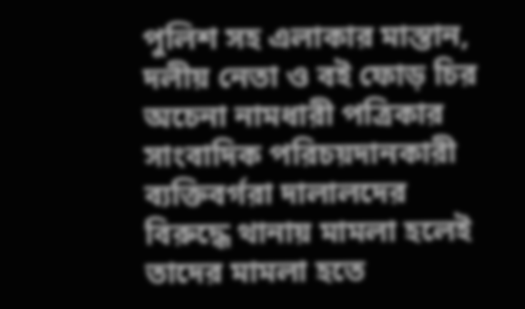পুলিশ সহ এলাকার মাস্তান, দলীয় নেতা ও বই ফোড় চির অচেনা নামধারী পত্রিকার সাংবাদিক পরিচয়দানকারী ব্যক্তিবর্গরা দালালদের বিরুদ্ধে থানায় মামলা হলেই তাদের মামলা হতে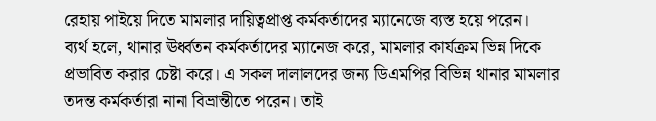রেহায় পাইয়ে দিতে মামলার দায়িত্বপ্রাপ্ত কর্মকর্তাদের ম্যানেজে ব্যস্ত হয়ে পরেন।
ব্যর্থ হলে, থানার ঊর্ধ্বতন কর্মকর্তাদের ম্যানেজ করে, মামলার কার্যক্রম ভিন্ন দিকে প্রভাবিত করার চেষ্টা করে। এ সকল দালালদের জন্য ডিএমপির বিভিন্ন থানার মামলার তদন্ত কর্মকর্তারা নানা বিভ্রান্তীতে পরেন। তাই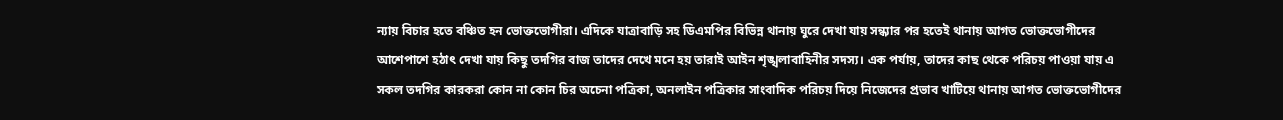ন্যায় বিচার হতে বঞ্চিত হন ভোক্তভোগীরা। এদিকে যাত্রাবাড়ি সহ ডিএমপির বিভিন্ন থানায় ঘুরে দেখা যায় সন্ধ্যার পর হতেই থানায় আগত ভোক্তভোগীদের আশেপাশে হঠাৎ দেখা যায় কিছু তদগির বাজ তাদের দেখে মনে হয় তারাই আইন শৃঙ্খলাবাহিনীর সদস্য। এক পর্যায়, তাদের কাছ থেকে পরিচয় পাওয়া যায় এ সকল তদগির কারকরা কোন না কোন চির অচেনা পত্রিকা, অনলাইন পত্রিকার সাংবাদিক পরিচয় দিয়ে নিজেদের প্রভাব খাটিয়ে থানায় আগত ভোক্তভোগীদের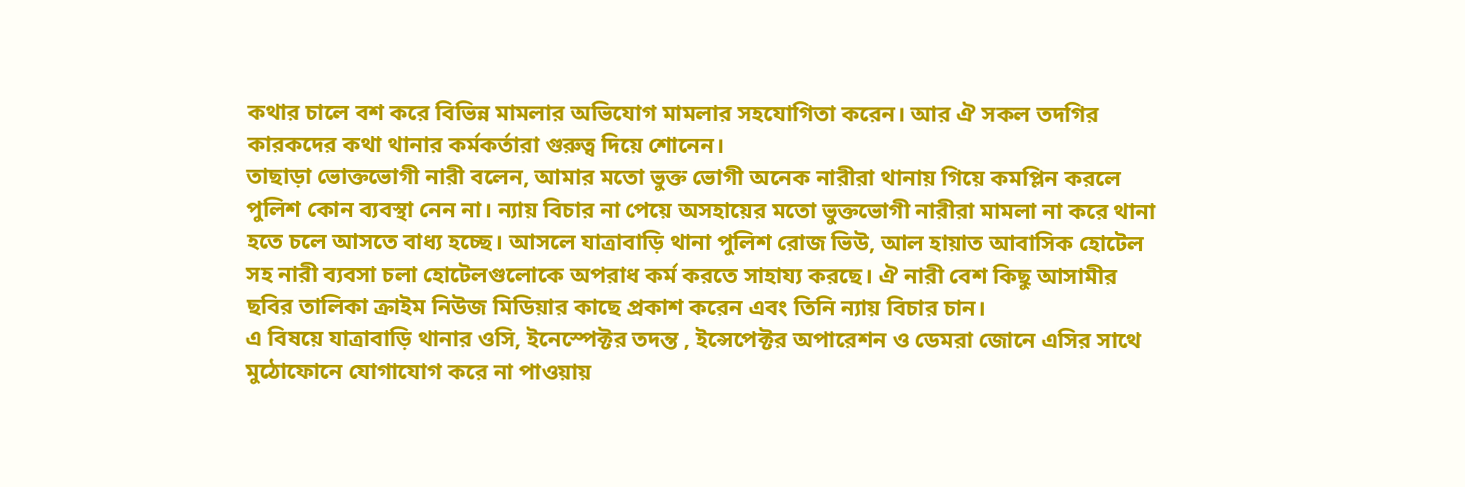কথার চালে বশ করে বিভিন্ন মামলার অভিযোগ মামলার সহযোগিতা করেন। আর ঐ সকল তদগির কারকদের কথা থানার কর্মকর্তারা গুরুত্ব দিয়ে শোনেন।
তাছাড়া ভোক্তভোগী নারী বলেন, আমার মতো ভুক্ত ভোগী অনেক নারীরা থানায় গিয়ে কমপ্লিন করলে পুলিশ কোন ব্যবস্থা নেন না। ন্যায় বিচার না পেয়ে অসহায়ের মতো ভুক্তভোগী নারীরা মামলা না করে থানা হতে চলে আসতে বাধ্য হচ্ছে। আসলে যাত্রাবাড়ি থানা পুলিশ রোজ ভিউ, আল হায়াত আবাসিক হোটেল সহ নারী ব্যবসা চলা হোটেলগুলোকে অপরাধ কর্ম করতে সাহায্য করছে। ঐ নারী বেশ কিছু আসামীর ছবির তালিকা ক্রাইম নিউজ মিডিয়ার কাছে প্রকাশ করেন এবং তিনি ন্যায় বিচার চান।
এ বিষয়ে যাত্রাবাড়ি থানার ওসি, ইনেস্পেক্টর তদন্ত , ইন্সেপেক্টর অপারেশন ও ডেমরা জোনে এসির সাথে মুঠোফোনে যোগাযোগ করে না পাওয়ায়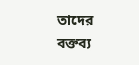তাদের বক্তব্য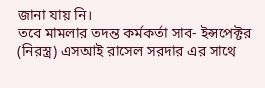জানা যায় নি।
তবে মামলার তদন্ত কর্মকর্তা সাব- ইন্সপেক্টর (নিরস্ত্র) এসআই রাসেল সরদার এর সাথে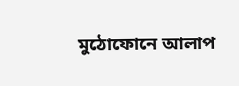মুঠোফোনে আলাপ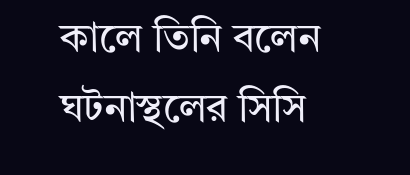কালে তিনি বলেন ঘটনাস্থলের সিসি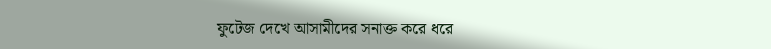ফুটেজ দেখে আসামীদের সনাক্ত করে ধরে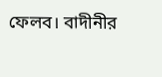ফেলব। বাদীনীর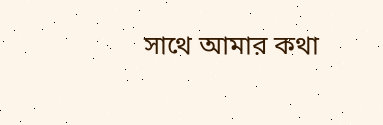সাথে আমার কথা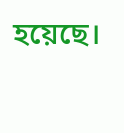হয়েছে।